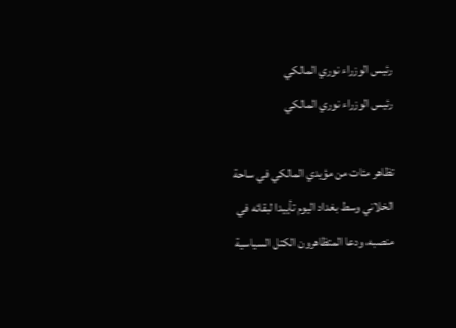رئيس الوزراء نوري المالكي
رئيس الوزراء نوري المالكي

تظاهر مئات من مؤيدي المالكي في ساحة الخلاني وسط بغداد اليوم تأييدا لبقائه في منصبه، ودعا المتظاهرون الكتل السياسية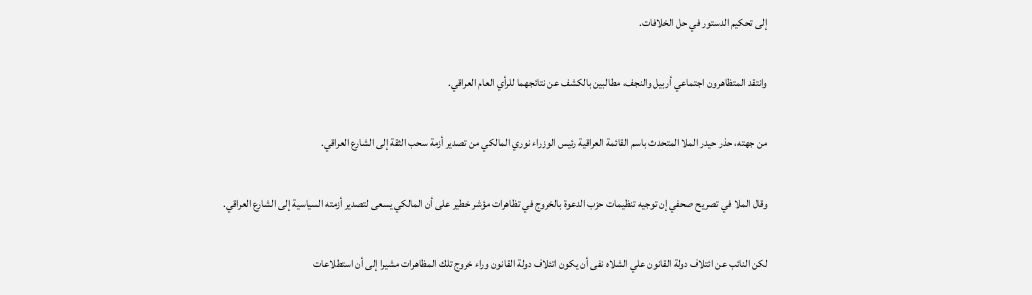إلى تحكيم الدستور في حل الخلافات.

وانتقد المتظاهرون اجتماعي أربيل والنجف، مطالبين بالكشف عن نتائجهما للرأي العام العراقي.

من جهته، حذر حيدر الملا المتحدث باسم القائمة العراقية رئيس الوزراء نوري المالكي من تصدير أزمة سحب الثقة إلى الشارع العراقي.

وقال الملا في تصريح صحفي إن توجيه تنظيمات حزب الدعوة بالخروج في تظاهرات مؤشر خطير على أن المالكي يسعى لتصدير أزمته السياسية إلى الشارع العراقي.

لكن النائب عن ائتلاف دولة القانون علي الشلاه نفى أن يكون اتئلاف دولة القانون وراء خروج تلك المظاهرات مشيرا إلى أن استطلاعات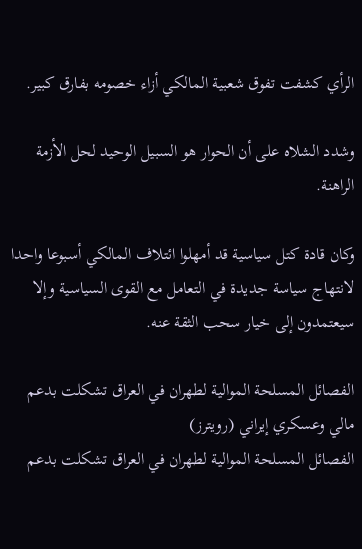الرأي كشفت تفوق شعبية المالكي أزاء خصومه بفارق كبير.

وشدد الشلاه على أن الحوار هو السبيل الوحيد لحل الأزمة الراهنة.

وكان قادة كتل سياسية قد أمهلوا ائتلاف المالكي أسبوعا واحدا لانتهاج سياسة جديدة في التعامل مع القوى السياسية وإلا سيعتمدون إلى خيار سحب الثقة عنه.

الفصائل المسلحة الموالية لطهران في العراق تشكلت بدعم مالي وعسكري إيراني (رويترز)
الفصائل المسلحة الموالية لطهران في العراق تشكلت بدعم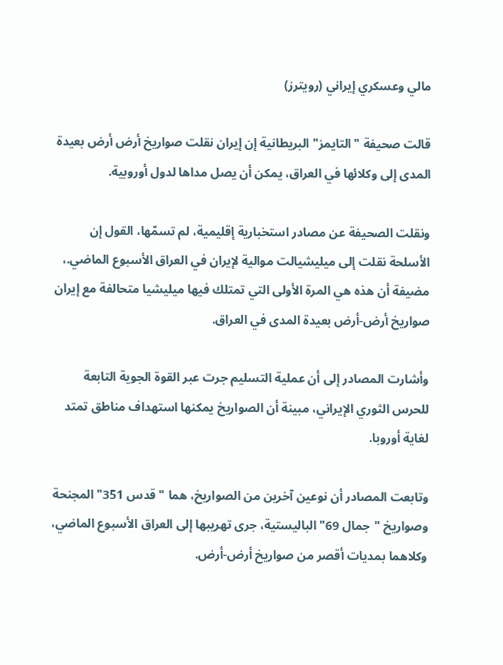مالي وعسكري إيراني (رويترز)

قالت صحيفة "التايمز" البريطانية إن إيران نقلت صواريخ أرض أرض بعيدة المدى إلى وكلائها في العراق، يمكن أن يصل مداها لدول أوروبية.

ونقلت الصحيفة عن مصادر استخبارية إقليمية، لم تسمّها، القول إن الأسلحة نقلت إلى ميليشيالت موالية لإيران في العراق الأسبوع الماضي.، مضيفة أن هذه هي المرة الأولى التي تمتلك فيها ميليشيا متحالفة مع إيران صواريخ أرض-أرض بعيدة المدى في العراق.

وأشارت المصادر إلى أن عملية التسليم جرت عبر القوة الجوية التابعة للحرس الثوري الإيراني، مبينة أن الصواريخ يمكنها استهداف مناطق تمتد لغاية أوروبا.

وتابعت المصادر أن نوعين آخرين من الصواريخ، هما "قدس 351" المجنحة وصواريخ "جمال 69" الباليستية، جرى تهريبها إلى العراق الأسبوع الماضي، وكلاهما بمديات أقصر من صواريخ أرض-أرض.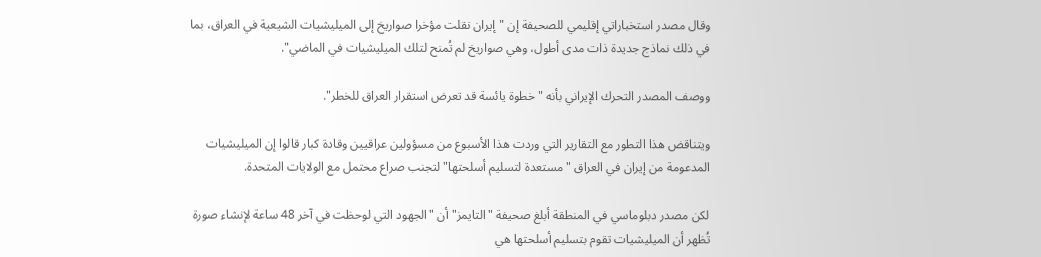وقال مصدر استخباراتي إقليمي للصحيفة إن "إيران نقلت مؤخرا صواريخ إلى الميليشيات الشيعية في العراق، بما في ذلك نماذج جديدة ذات مدى أطول، وهي صواريخ لم تُمنح لتلك الميليشيات في الماضي".

ووصف المصدر التحرك الإيراني بأنه "خطوة يائسة قد تعرض استقرار العراق للخطر".

ويتناقض هذا التطور مع التقارير التي وردت هذا الأسبوع من مسؤولين عراقيين وقادة كبار قالوا إن الميليشيات المدعومة من إيران في العراق "مستعدة لتسليم أسلحتها" لتجنب صراع محتمل مع الولايات المتحدة.

لكن مصدر دبلوماسي في المنطقة أبلغ صحيفة "التايمز" أن "الجهود التي لوحظت في آخر 48 ساعة لإنشاء صورة تُظهر أن الميليشيات تقوم بتسليم أسلحتها هي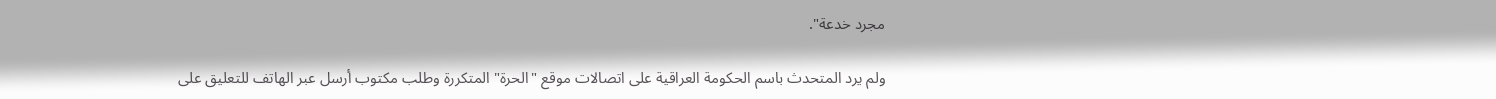مجرد خدعة".

ولم يرد المتحدث باسم الحكومة العراقية على اتصالات موقع "الحرة" المتكررة وطلب مكتوب أرسل عبر الهاتف للتعليق على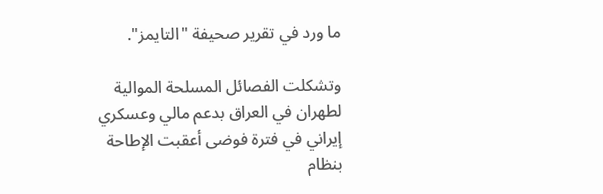ما ورد في تقرير صحيفة "التايمز".

وتشكلت الفصائل المسلحة الموالية لطهران في العراق بدعم مالي وعسكري إيراني في فترة فوضى أعقبت الإطاحة بنظام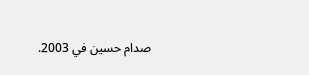صدام حسين في 2003.